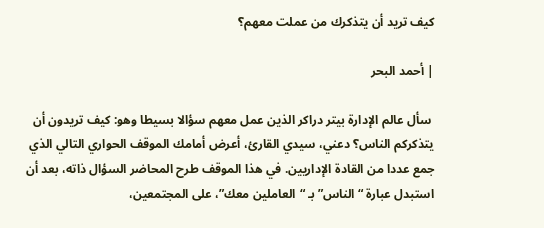كيف تريد أن يتذكرك من عملت معهم؟

| أحمد البحر

 سأل عالم الإدارة بيتر دراكر الذين عمل معهم سؤالا بسيطا وهو: كيف تريدون أن يتذكركم الناس؟ دعني، سيدي القارئ، أعرض أمامك الموقف الحواري التالي الذي جمع عددا من القادة الإداريين. في هذا الموقف طرح المحاضر السؤال ذاته، بعد أن استبدل عبارة “الناس” بـ “العاملين معك”، على المجتمعين،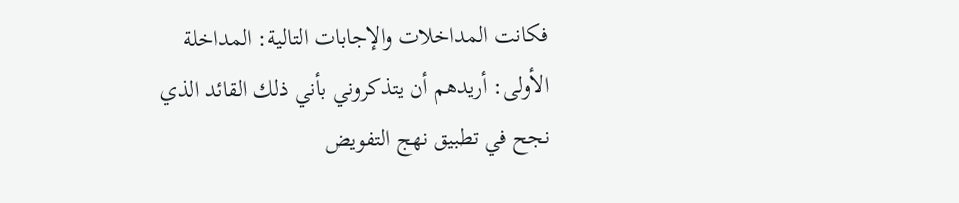فكانت المداخلات والإجابات التالية: المداخلة الأولى: أريدهم أن يتذكروني بأني ذلك القائد الذي نجح في تطبيق نهج التفويض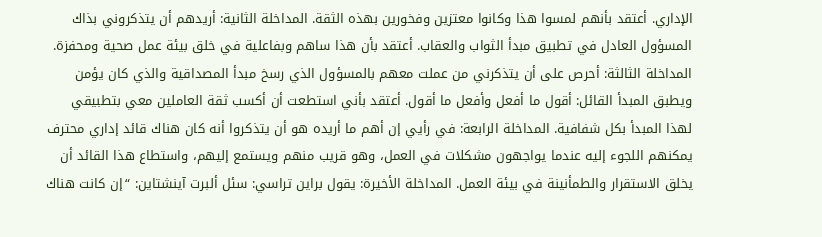الإداري. أعتقد بأنهم لمسوا هذا وكانوا معتزين وفخورين بهذه الثقة. المداخلة الثانية: أريدهم أن يتذكروني بذاك المسؤول العادل في تطبيق مبدأ الثواب والعقاب. أعتقد بأن هذا ساهم وبفاعلية في خلق بيئة عمل صحية ومحفزة. المداخلة الثالثة: أحرص على أن يتذكرني من عملت معهم بالمسؤول الذي رسخ مبدأ المصداقية والذي كان يؤمن ويطبق المبدأ القائل: أقول ما أفعل وأفعل ما أقول. أعتقد بأني استطعت أن أكسب ثقة العاملين معي بتطبيقي لهذا المبدأ بكل شفافية. المداخلة الرابعة: في رأيي إن أهم ما أريده هو أن يتذكروا أنه كان هناك قائد إداري محترف يمكنهم اللجوء إليه عندما يواجهون مشكلات في العمل، وهو قريب منهم ويستمع إليهم، واستطاع هذا القائد أن يخلق الاستقرار والطمأنينة في بيئة العمل. المداخلة الأخيرة: يقول براين تراسي: سئل ألبرت آينشتاين: “إن كانت هناك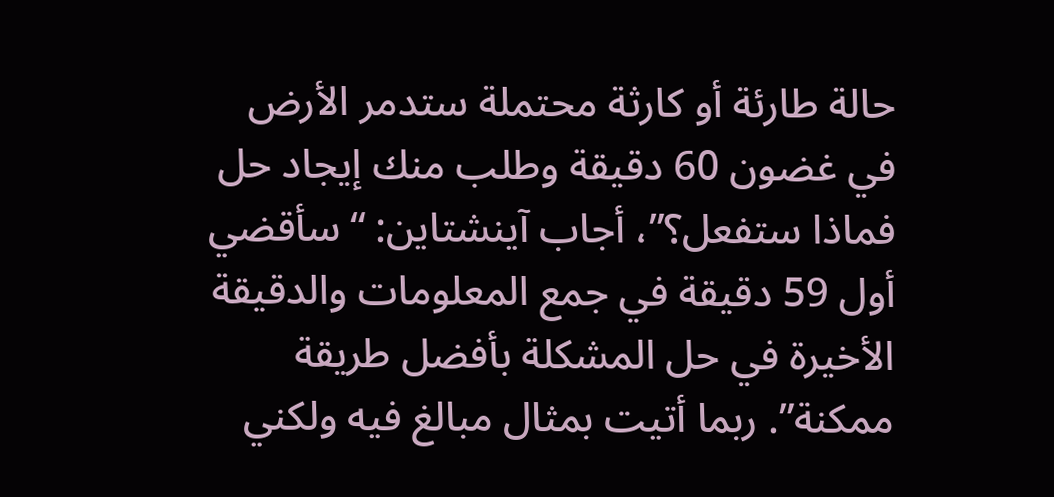حالة طارئة أو كارثة محتملة ستدمر الأرض في غضون 60 دقيقة وطلب منك إيجاد حل فماذا ستفعل؟”، أجاب آينشتاين: “سأقضي أول 59 دقيقة في جمع المعلومات والدقيقة الأخيرة في حل المشكلة بأفضل طريقة ممكنة”. ربما أتيت بمثال مبالغ فيه ولكني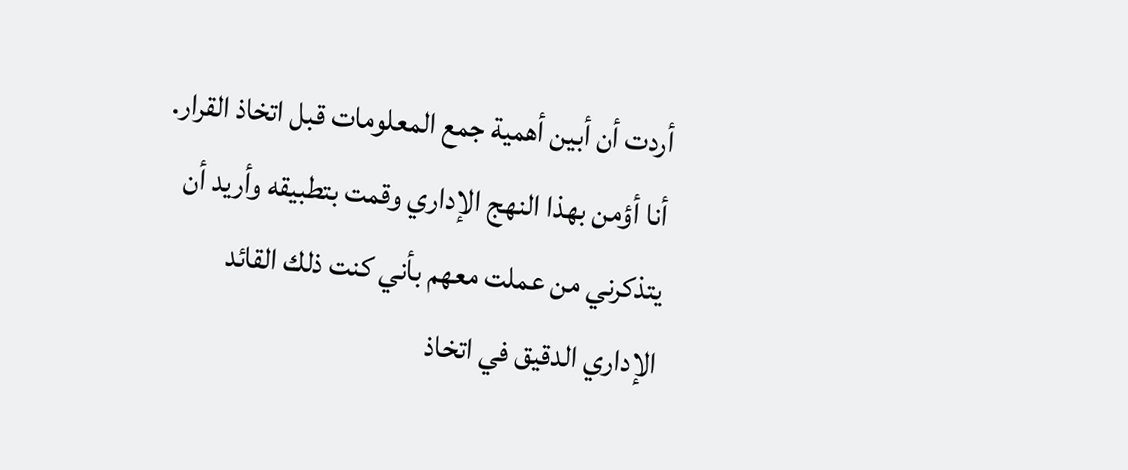أردت أن أبين أهمية جمع المعلومات قبل اتخاذ القرار. أنا أؤمن بهذا النهج الإداري وقمت بتطبيقه وأريد أن يتذكرني من عملت معهم بأني كنت ذلك القائد الإداري الدقيق في اتخاذ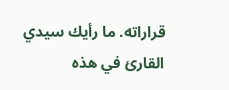قراراته. ما رأيك سيدي القارئ في هذه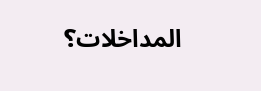المداخلات؟